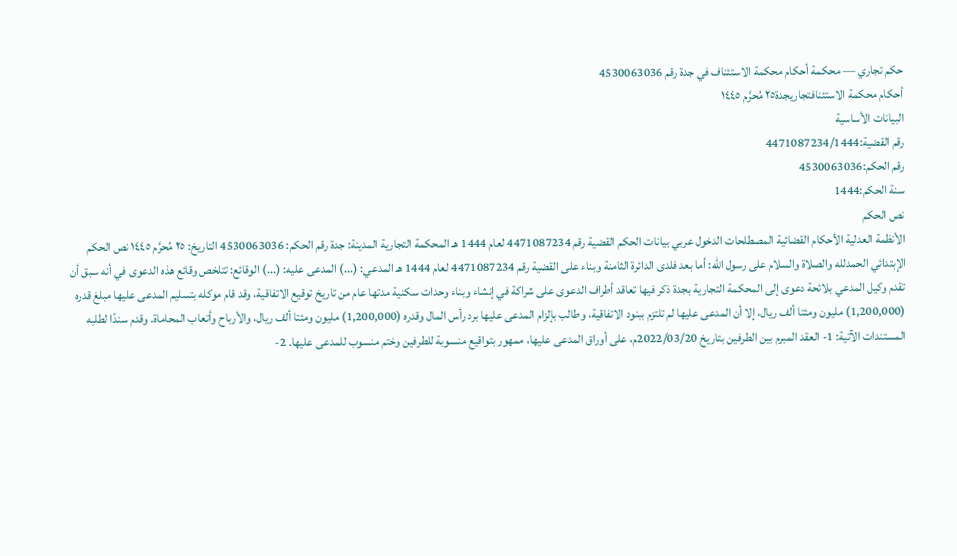حكم تجاري — محكمة أحكام محكمة الاستئناف في جدة رقم 4530063036
أحكام محكمة الاستئنافتجاريجدة٢٥ مُحرَّم ١٤٤٥
البيانات الأساسية
رقم القضية:4471087234/1444
رقم الحكم:4530063036
سنة الحكم:1444
نص الحكم
الأنظمة العدلية الأحكام القضائية المصطلحات الدخول عربي بيانات الحكم القضية رقم 4471087234 لعام 1444 هـ المحكمة التجارية المدينة: جدة رقم الحكم: 4530063036 التاريخ: ٢٥ مُحرَّم ١٤٤٥ نص الحكم الإبتدائي الحمدلله والصلاة والسلام على رسول الله: أما بعد فلدى الدائرة الثامنة وبناء على القضية رقم 4471087234 لعام 1444 هـ المدعي: (...) المدعى عليه: (...) الوقائع: تتلخص وقائع هذه الدعوى في أنه سبق أن تقدم وكيل المدعي بلائحة دعوى إلى المحكمة التجارية بجدة ذكر فيها تعاقد أطراف الدعوى على شراكة في إنشاء وبناء وحدات سكنية مدتها عام من تاريخ توقيع الاتفاقية، وقد قام موكله بتسليم المدعى عليها مبلغ قدره (1,200,000) مليون ومئتا ألف ريال، إلا أن المدعى عليها لم تلتزم ببنود الاتفاقية، وطالب بإلزام المدعى عليها برد رأس المال وقدره (1,200,000) مليون ومئتا ألف ريال، والأرباح وأتعاب المحاماة. وقدم سندًا لطلبه المستندات الآتية: 1- العقد المبرم بين الطرفين بتاريخ 2022/03/20م، على أوراق المدعى عليها، ممهور بتواقيع منسوبة للطرفين وختم منسوب للمدعى عليها. 2-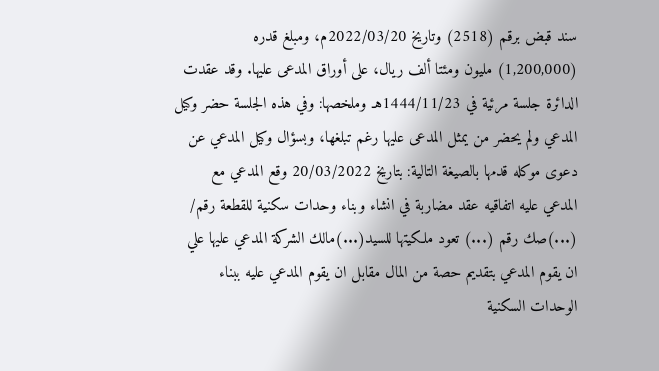سند قبض برقم (2518) وتاريخ 2022/03/20م، ومبلغ قدره (1,200,000) مليون ومئتا ألف ريال، على أوراق المدعى عليها. وقد عقدت الدائرة جلسة مرئية في 1444/11/23هـ وملخصها: وفي هذه الجلسة حضر وكيل المدعي ولم يحضر من يمثل المدعى عليها رغم تبلغها، وبسؤال وكيل المدعي عن دعوى موكله قدمها بالصيغة التالية: بتاريخ 20/03/2022 وقع المدعي مع المدعي عليه اتفاقيه عقد مضاربة في انشاء وبناء وحدات سكنية للقطعة رقم/ (...)صك رقم (...) تعود ملكيتها للسيد(...)مالك الشركة المدعي عليها علي ان يقوم المدعي بتقديم حصة من المال مقابل ان يقوم المدعي عليه ببناء الوحدات السكنية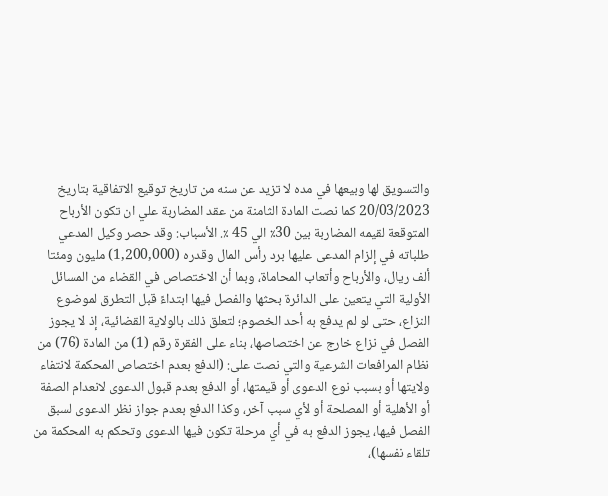والتسويق لها وبيعها في مده لا تزيد عن سنه من تاريخ توقيع الاتفاقية بتاريخ 20/03/2023 كما نصت المادة الثامنة من عقد المضاربة علي ان تكون الأرباح المتوقعة لقيمه المضاربة بين 30٪ الي 45 ٪. الأسباب: وقد حصر وكيل المدعي طلباته في إلزام المدعى عليها برد رأس المال وقدره (1,200,000) مليون ومئتا ألف ريال، والأرباح وأتعاب المحاماة، وبما أن الاختصاص في القضاء من المسائل الأولية التي يتعين على الدائرة بحثها والفصل فيها ابتداءً قبل التطرق لموضوع النزاع، حتى لو لم يدفع به أحد الخصوم؛ لتعلق ذلك بالولاية القضائية، إذ لا يجوز الفصل في نزاع خارج عن اختصاصها، بناء على الفقرة رقم (1) من المادة (76) من نظام المرافعات الشرعية والتي نصت على: (الدفع بعدم اختصاص المحكمة لانتفاء ولايتها أو بسبب نوع الدعوى أو قيمتها، أو الدفع بعدم قبول الدعوى لانعدام الصفة أو الأهلية أو المصلحة أو لأي سبب آخر، وكذا الدفع بعدم جواز نظر الدعوى لسبق الفصل فيها، يجوز الدفع به في أي مرحلة تكون فيها الدعوى وتحكم به المحكمة من تلقاء نفسها)،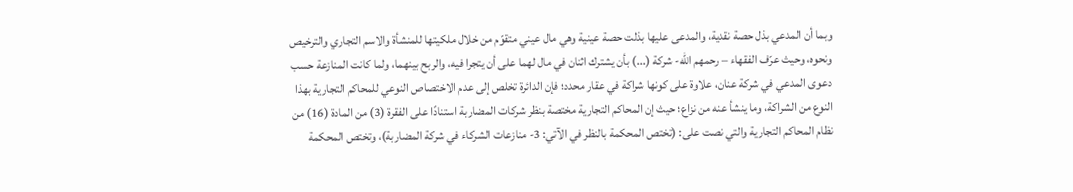وبما أن المدعي بذل حصة نقدية، والمدعى عليها بذلت حصة عينية وهي مال عيني متقوّم من خلال ملكيتها للمنشأة والاسم التجاري والترخيص ونحوه، وحيث عرّف الفقهاء – رحمهم الله- شركة (...) بأن يشترك اثنان في مال لهما على أن يتجرا فيه، والربح بينهما، ولما كانت المنازعة حسب دعوى المدعي في شركة عنان، علاوة على كونها شراكة في عقار محدد؛ فإن الدائرة تخلص إلى عدم الاختصاص النوعي للمحاكم التجارية بهذا النوع من الشراكة، وما ينشأ عنه من نزاع؛ حيث إن المحاكم التجارية مختصة بنظر شركات المضاربة استنادًا على الفقرة (3) من المادة (16) من نظام المحاكم التجارية والتي نصت على: (تختص المحكمة بالنظر في الآتي: 3- منازعات الشركاء في شركة المضاربة)، وتختص المحكمة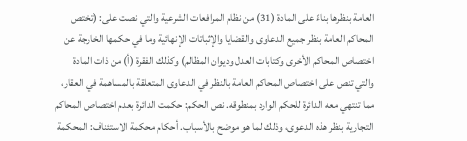العامة بنظرها بناءً على المادة (31) من نظام المرافعات الشرعية والتي نصت على: (تختص المحاكم العامة بنظر جميع الدعاوى والقضايا والإثباتات الإنهائية وما في حكمها الخارجة عن اختصاص المحاكم الأخرى وكتابات العدل وديوان المظالم) وكذلك الفقرة (أ) من ذات المادة والتي تنص على اختصاص المحاكم العامة بالنظر في الدعاوى المتعلقة بالمساهمة في العقار، مما تنتهي معه الدائرة للحكم الوارد بمنطوقه. نص الحكم: حكمت الدائرة بعدم اختصاص المحاكم التجارية بنظر هذه الدعوى، وذلك لما هو موضح بالأسباب. أحكام محكمة الاستئناف: المحكمة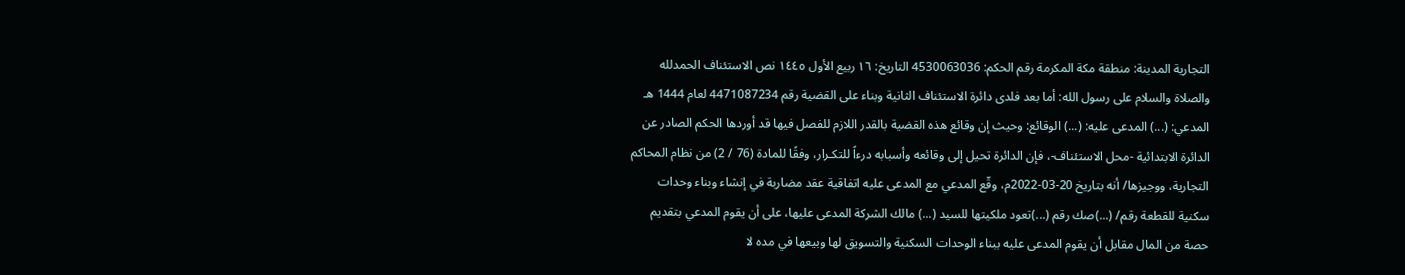التجارية المدينة: منطقة مكة المكرمة رقم الحكم: 4530063036 التاريخ: ١٦ ربيع الأول ١٤٤٥ نص الاستئناف الحمدلله والصلاة والسلام على رسول الله: أما بعد فلدى دائرة الاستئناف الثانية وبناء على القضية رقم 4471087234 لعام 1444 هـ المدعي: (...) المدعى عليه: (...) الوقائع: وحيث إن وقائع هذه القضية بالقدر اللازم للفصل فيها قد أوردها الحكم الصادر عن الدائرة الابتدائية -محل الاستئناف-، فإن الدائرة تحيل إلى وقائعه وأسبابه درءاً للتكـرار، وفقًا للمادة (76 / 2) من نظام المحاكم التجارية، ووجيزها/ أنه بتاريخ 20-03-2022م، وقّع المدعي مع المدعى عليه اتفاقية عقد مضاربة في إنشاء وبناء وحدات سكنية للقطعة رقم/ (...)صك رقم (...)تعود ملكيتها للسيد (...) مالك الشركة المدعى عليها، على أن يقوم المدعي بتقديم حصة من المال مقابل أن يقوم المدعى عليه ببناء الوحدات السكنية والتسويق لها وبيعها في مده لا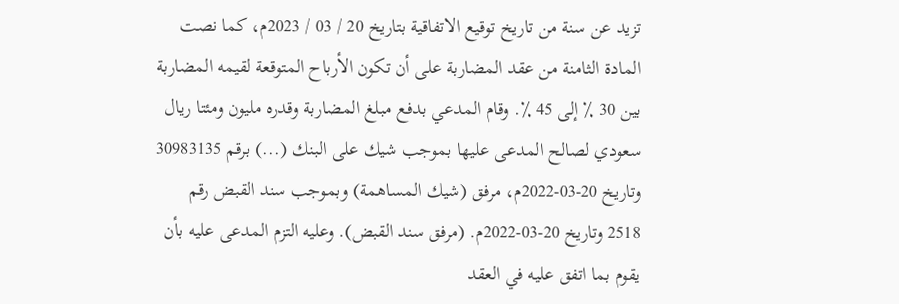تزيد عن سنة من تاريخ توقيع الاتفاقية بتاريخ 20 / 03 / 2023م، كما نصت المادة الثامنة من عقد المضاربة على أن تكون الأرباح المتوقعة لقيمه المضاربة بين 30 ٪ إلى 45 ٪. وقام المدعي بدفع مبلغ المضاربة وقدره مليون ومئتا ريال سعودي لصالح المدعى عليها بموجب شيك على البنك (...) برقم 30983135 وتاريخ 20-03-2022م، مرفق (شيك المساهمة) وبموجب سند القبض رقم 2518 وتاريخ 20-03-2022م. (مرفق سند القبض). وعليه التزم المدعى عليه بأن يقوم بما اتفق عليه في العقد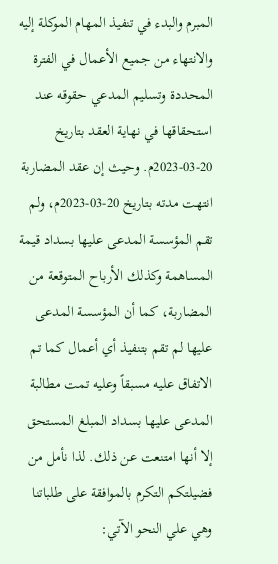المبرم والبدء في تنفيذ المهام الموكلة إليه والانتهاء من جميع الأعمال في الفترة المحددة وتسليم المدعي حقوقه عند استحقاقها في نهاية العقد بتاريخ 20-03-2023م. وحيث إن عقد المضاربة انتهت مدته بتاريخ 20-03-2023م، ولم تقم المؤسسة المدعى عليها بسداد قيمة المساهمة وكذلك الأرباح المتوقعة من المضاربة، كما أن المؤسسة المدعى عليها لم تقم بتنفيذ أي أعمال كما تم الاتفاق عليه مسبقاً وعليه تمت مطالبة المدعى عليها بسداد المبلغ المستحق إلا أنها امتنعت عن ذلك. لذا نأمل من فضيلتكم التكرم بالموافقة على طلباتنا وهي علي النحو الآتي: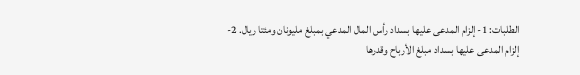الطلبات: 1- إلزام المدعى عليها بسداد رأس المال المدعي بمبلغ مليونان ومئتا ريال. 2- إلزام المدعى عليها بسداد مبلغ الأرباح وقدرها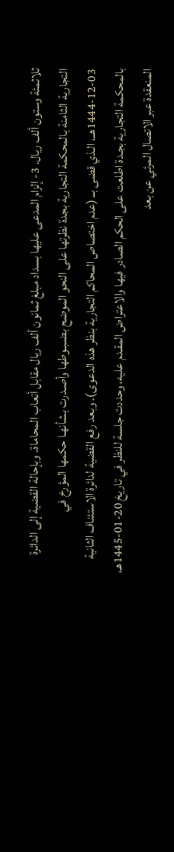ثلاثمئة وستون ألف ريال. 3- إلزام المدعى عليها بسداد مبلغ ثمانون ألف ريال مقابل أتعاب المحاماة. وبإحالة القضية إلى الدائرة التجارية الثامنة بالمحكمة التجارية بجدة نظرتها على النحو الموضح بضـبـوطها وأصـدرت بشأنهـا حكمها المؤرخ في 03-12-1444هــ، الـذي قضى بــ (عدم اختصاص المحاكم التجارية بنظر هذه الدعوى). وبعد رفع القضية لدائرة الاستئناف الثانية بالمحكمة التجارية بجـدة اطلعت على الحكم الصادر فيها والاعتراض المقـدم عليه، وحددت جلسة للنظر في تاريخ 20-01-1445هـ، المنعقدة عبر الاتصال المرئي عن بعد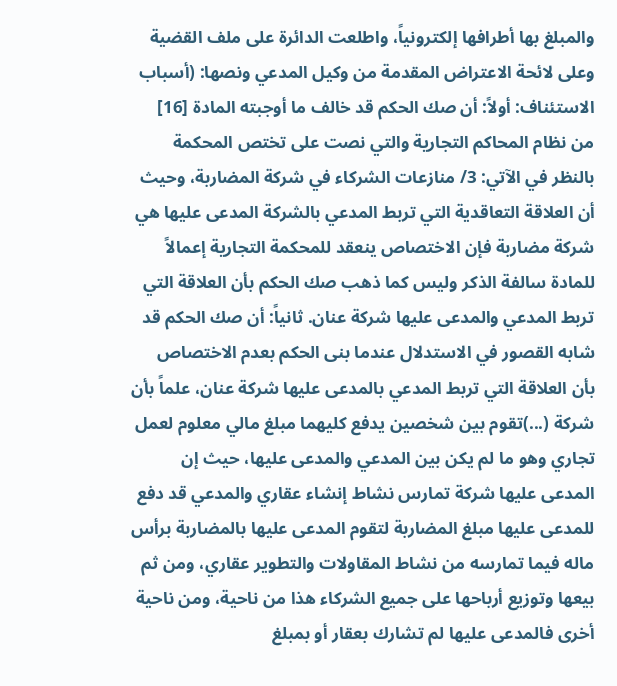والمبلغ بها أطرافها إلكترونياً، واطلعت الدائرة على ملف القضية وعلى لائحة الاعتراض المقدمة من وكيل المدعي ونصها: (أسباب الاستئناف: أولاً: أن صك الحكم قد خالف ما أوجبته المادة [16] من نظام المحاكم التجارية والتي نصت على تختص المحكمة بالنظر في الآتي: 3/ منازعات الشركاء في شركة المضاربة، وحيث أن العلاقة التعاقدية التي تربط المدعي بالشركة المدعى عليها هي شركة مضاربة فإن الاختصاص ينعقد للمحكمة التجارية إعمالاً للمادة سالفة الذكر وليس كما ذهب صك الحكم بأن العلاقة التي تربط المدعي والمدعى عليها شركة عنان. ثانياً: أن صك الحكم قد شابه القصور في الاستدلال عندما بنى الحكم بعدم الاختصاص بأن العلاقة التي تربط المدعي بالمدعى عليها شركة عنان، علماً بأن شركة (...)تقوم بين شخصين يدفع كليهما مبلغ مالي معلوم لعمل تجاري وهو ما لم يكن بين المدعي والمدعى عليها، حيث إن المدعى عليها شركة تمارس نشاط إنشاء عقاري والمدعي قد دفع للمدعى عليها مبلغ المضاربة لتقوم المدعى عليها بالمضاربة برأس ماله فيما تمارسه من نشاط المقاولات والتطوير عقاري، ومن ثم بيعها وتوزيع أرباحها على جميع الشركاء هذا من ناحية، ومن ناحية أخرى فالمدعى عليها لم تشارك بعقار أو بمبلغ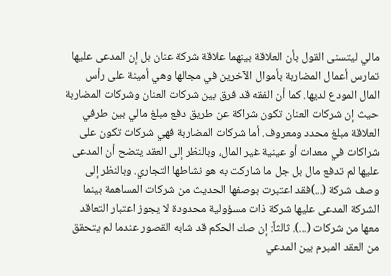مالي ليتسنى القول بأن العلاقة بينهما علاقة شركة عنان بل إن المدعى عليها تمارس أعمال المضاربة بأموال الآخرين في مجالها وهي أمينة على رأس المال المودع لديها. كما أن الفقه قد فرق بين شركات العنان وشركات المضاربة حيث إن شركات العنان تكون شراكة عن طريق دفع مبلغ مالي بين طرفي العلاقة مبلغ محدد ومعروف. أما شركات المضاربة فهي شركات تكون على شراكات في معدات أو عينية غير المال، وبالنظر إلى العقد يتضح أن المدعى عليها لم تدفع مال بل جل ما شاركت به هو نشاطها التجاري. وبالنظر إلى وصف شركة (...)فقد اعتبرت بوصفها الحديث من شركات المساهمة بينما الشركة المدعى عليها شركة ذات مسؤولية محدودة لا يجوز اعتبار التعاقد معها من شركات (...). ثالثاً: إن صك الحكم قد شابه القصور عندما لم يتحقق من العقد المبرم بين المدعي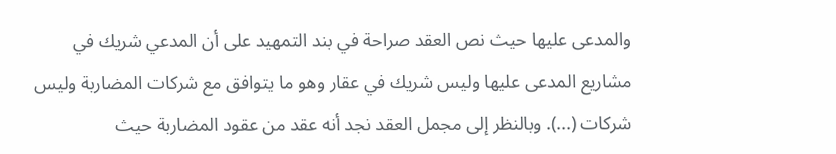والمدعى عليها حيث نص العقد صراحة في بند التمهيد على أن المدعي شريك في مشاريع المدعى عليها وليس شريك في عقار وهو ما يتوافق مع شركات المضاربة وليس شركات (...). وبالنظر إلى مجمل العقد نجد أنه عقد من عقود المضاربة حيث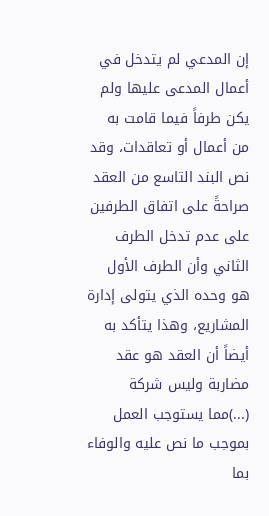إن المدعي لم يتدخل في أعمال المدعى عليها ولم يكن طرفاً فيما قامت به من أعمال أو تعاقدات، وقد نص البند التاسع من العقد صراحةً على اتفاق الطرفين على عدم تدخل الطرف الثاني وأن الطرف الأول هو وحده الذي يتولى إدارة المشاريع، وهذا يتأكد به أيضاً أن العقد هو عقد مضاربة وليس شركة (...)مما يستوجب العمل بموجب ما نص عليه والوفاء بما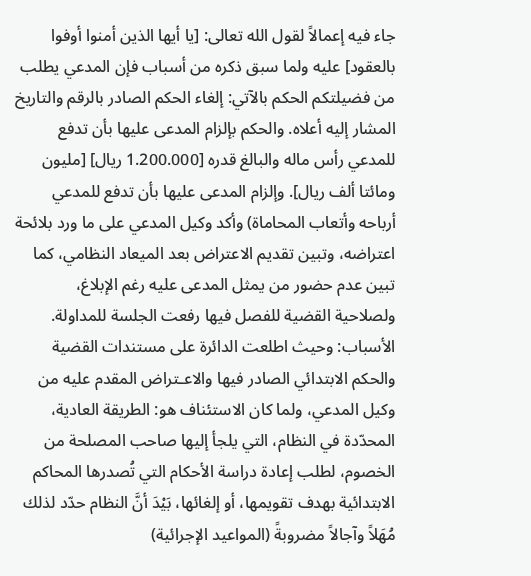جاء فيه إعمالاً لقول الله تعالى: [يا أيها الذين أمنوا أوفوا بالعقود] عليه ولما سبق ذكره من أسباب فإن المدعي يطلب من فضيلتكم الحكم بالآتي: إلغاء الحكم الصادر بالرقم والتاريخ المشار إليه أعلاه. والحكم بإلزام المدعى عليها بأن تدفع للمدعي رأس ماله والبالغ قدره [1.200.000 ريال] [مليون ومائتا ألف ريال]. وإلزام المدعى عليها بأن تدفع للمدعي أرباحه وأتعاب المحاماة) وأكد وكيل المدعي على ما ورد بلائحة اعتراضه، وتبين تقديم الاعتراض بعد الميعاد النظامي، كما تبين عدم حضور من يمثل المدعى عليه رغم الإبلاغ، ولصلاحية القضية للفصل فيها رفعت الجلسة للمداولة. الأسباب: وحيث اطلعت الدائرة على مستندات القضية والحكم الابتدائي الصادر فيها والاعـتراض المقدم عليه من وكيل المدعي، ولما كان الاستئناف هو: الطريقة العادية، المحدّدة في النظام، التي يلجأ إليها صاحب المصلحة من الخصوم، لطلب إعادة دراسة الأحكام التي تُصدرها المحاكم الابتدائية بهدف تقويمها، أو إلغائها، بَيْدَ أنَّ النظام حدّد لذلك مُهَلاً وآجالاً مضروبةً (المواعيد الإجرائية)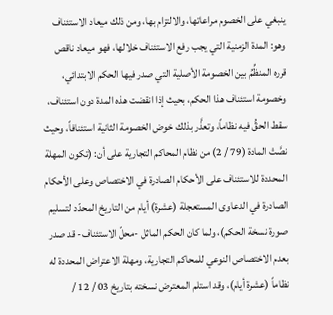ينبغي على الخصوم مراعاتها، والالتزام بها، ومن ذلك ميعاد الاستئناف وهو: المدة الزمنية التي يجب رفع الاستئناف خلالها، فهو ميعاد ناقص قرره المنظِّمُ بين الخصومة الأصلية التي صدر فيها الحكم الابتدائي، وخصومة استئناف هذا الحكم، بحيث إذا انقضت هذه المدة دون استئناف، سقط الحقُّ فيه نظاماً، وتعذَّر بذلك خوض الخصومة الثانية استئنافاً، وحيث نصَّتْ المادة (79 / 2) من نظام المحاكم التجارية على أن: (تكون المهلة المحددة للاستئناف على الأحكام الصادرة في الاختصاص وعلى الأحكام الصادرة في الدعاوى المستعجلة (عشرة) أيام من التاريخ المحدّد لتسليم صورة نسخة الحكم)، ولما كان الحكم الماثل -محلّ الاستئناف- قد صدر بعدم الاختصاص النوعي للمحاكم التجارية، ومهلة الاعتراض المحددة له نظاماً (عشرة أيام)، وقد استلم المعترض نسخته بتاريخ 03 / 12 /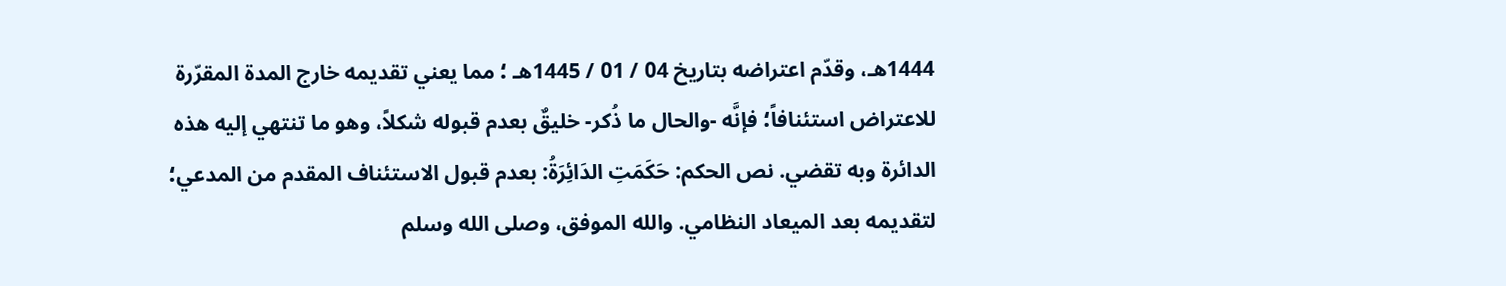1444هـ، وقدّم اعتراضه بتاريخ 04 / 01 / 1445هـ ؛ مما يعني تقديمه خارج المدة المقرّرة للاعتراض استئنافاً؛ فإنَّه -والحال ما ذُكر- خليقٌ بعدم قبوله شكلاً، وهو ما تنتهي إليه هذه الدائرة وبه تقضي. نص الحكم: حَكَمَتِ الدَائِرَةُ: بعدم قبول الاستئناف المقدم من المدعي؛ لتقديمه بعد الميعاد النظامي. والله الموفق، وصلى الله وسلم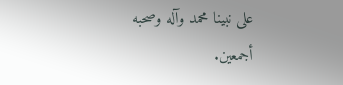على نبينا محمد وآله وصحبه أجمعين.